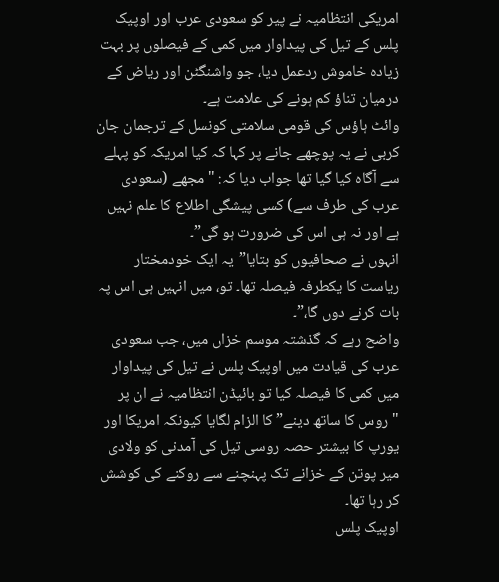امریکی انتظامیہ نے پیر کو سعودی عرب اور اوپیک پلس کے تیل کی پیداوار میں کمی کے فیصلوں پر بہت زیادہ خاموش ردعمل دیا، جو واشنگٹن اور ریاض کے درمیان تناؤ کم ہونے کی علامت ہے۔
وائٹ ہاؤس کی قومی سلامتی کونسل کے ترجمان جان کربی نے یہ پوچھے جانے پر کہا کہ کیا امریکہ کو پہلے سے آگاہ کیا گیا تھا جواب دیا کہ: "مجھے (سعودی عرب کی طرف سے) کسی پیشگی اطلاع کا علم نہیں ہے اور نہ ہی اس کی ضرورت ہو گی”۔
انہوں نے صحافیوں کو بتایا”یہ ایک خودمختار ریاست کا یکطرفہ فیصلہ تھا۔ تو، میں انہیں ہی اس پہ بات کرنے دوں گا،”۔
واضح رہے کہ گذشتہ موسم خزاں میں، جب سعودی عرب کی قیادت میں اوپیک پلس نے تیل کی پیداوار میں کمی کا فیصلہ کیا تو بائیڈن انتظامیہ نے ان پر "روس کا ساتھ دینے” کا الزام لگایا کیونکہ امریکا اور یورپ کا بیشتر حصہ روسی تیل کی آمدنی کو ولادی میر پوتن کے خزانے تک پہنچنے سے روکنے کی کوشش کر رہا تھا۔
اوپیک پلس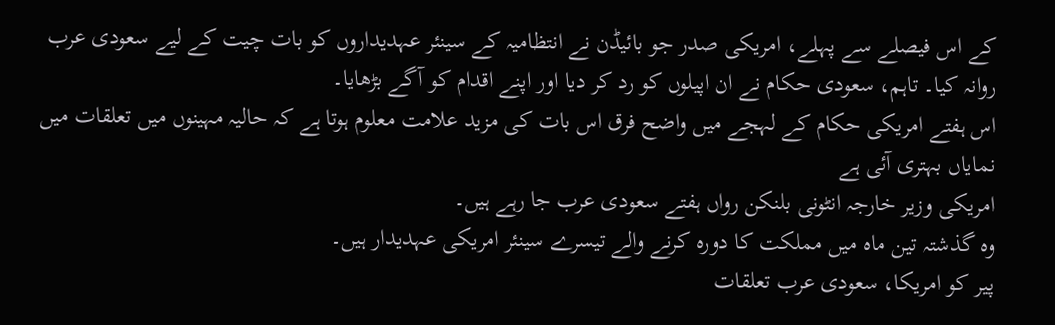کے اس فیصلے سے پہلے، امریکی صدر جو بائیڈن نے انتظامیہ کے سینئر عہدیداروں کو بات چیت کے لیے سعودی عرب روانہ کیا۔ تاہم، سعودی حکام نے ان اپیلوں کو رد کر دیا اور اپنے اقدام کو آگے بڑھایا۔
اس ہفتے امریکی حکام کے لہجے میں واضح فرق اس بات کی مزید علامت معلوم ہوتا ہے کہ حالیہ مہینوں میں تعلقات میں نمایاں بہتری آئی ہے
امریکی وزیر خارجہ انٹونی بلنکن رواں ہفتے سعودی عرب جا رہے ہیں۔
وہ گذشتہ تین ماہ میں مملکت کا دورہ کرنے والے تیسرے سینئر امریکی عہدیدار ہیں۔
پیر کو امریکا، سعودی عرب تعلقات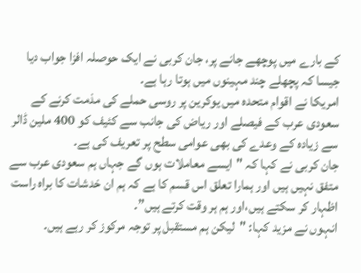کے بارے میں پوچھے جانے پر، جان کربی نے ایک حوصلہ افزا جواب دیا جیسا کہ پچھلے چند مہینوں میں ہوتا رہا ہے۔
امریکا نے اقوام متحدہ میں یوکرین پر روسی حملے کی مذمت کرنے کے سعودی عرب کے فیصلے اور ریاض کی جانب سے کئیف کو 400 ملین ڈالر سے زیادہ کے وعدے کی بھی عوامی سطح پر تعریف کی ہے۔
جان کربی نے کہا کہ "ایسے معاملات ہوں گے جہاں ہم سعودی عرب سے متفق نہیں ہیں اور ہمارا تعلق اس قسم کا ہے کہ ہم ان خدشات کا براہ راست اظہار کر سکتے ہیں،اور ہم ہر وقت کرتے ہیں”۔
انہوں نے مزید کہا: "لیکن ہم مستقبل پر توجہ مرکوز کر رہے ہیں۔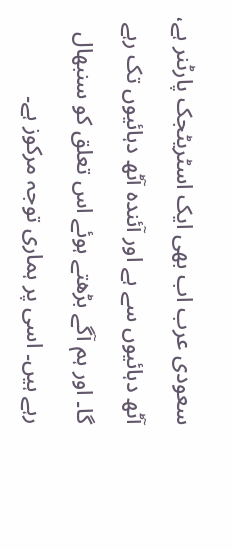سعودی عرب اب بھی ایک اسٹریٹجک پارٹنر ہے، آٹھ دہائیوں سے ہے اور آئندہ آٹھ دہائیوں تک رہے گا۔ اور ہم آگے بڑھتے ہوئے اس تعلق کو سنبھال رہے ہیں۔ اسی پر ہماری توجہ مرکوز ہے۔